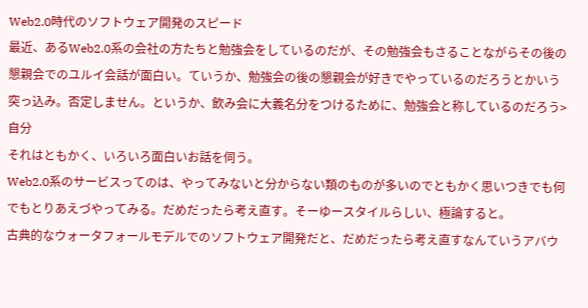Web2.0時代のソフトウェア開発のスピード
最近、あるWeb2.0系の会社の方たちと勉強会をしているのだが、その勉強会もさることながらその後の懇親会でのユルイ会話が面白い。ていうか、勉強会の後の懇親会が好きでやっているのだろうとかいう突っ込み。否定しません。というか、飲み会に大義名分をつけるために、勉強会と称しているのだろう>自分
それはともかく、いろいろ面白いお話を伺う。
Web2.0系のサービスってのは、やってみないと分からない類のものが多いのでともかく思いつきでも何でもとりあえづやってみる。だめだったら考え直す。そーゆースタイルらしい、極論すると。
古典的なウォータフォールモデルでのソフトウェア開発だと、だめだったら考え直すなんていうアバウ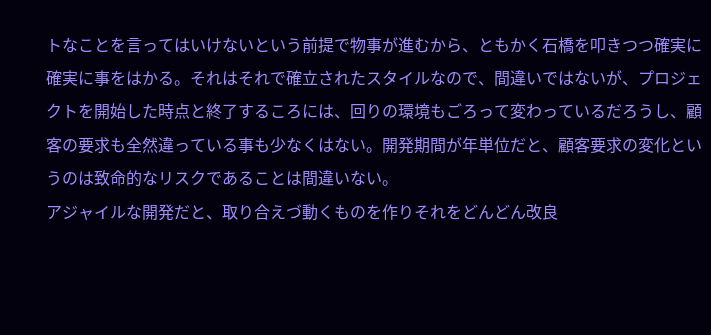トなことを言ってはいけないという前提で物事が進むから、ともかく石橋を叩きつつ確実に確実に事をはかる。それはそれで確立されたスタイルなので、間違いではないが、プロジェクトを開始した時点と終了するころには、回りの環境もごろって変わっているだろうし、顧客の要求も全然違っている事も少なくはない。開発期間が年単位だと、顧客要求の変化というのは致命的なリスクであることは間違いない。
アジャイルな開発だと、取り合えづ動くものを作りそれをどんどん改良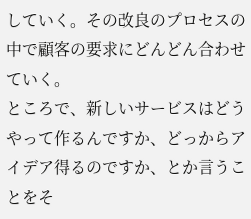していく。その改良のプロセスの中で顧客の要求にどんどん合わせていく。
ところで、新しいサービスはどうやって作るんですか、どっからアイデア得るのですか、とか言うことをそ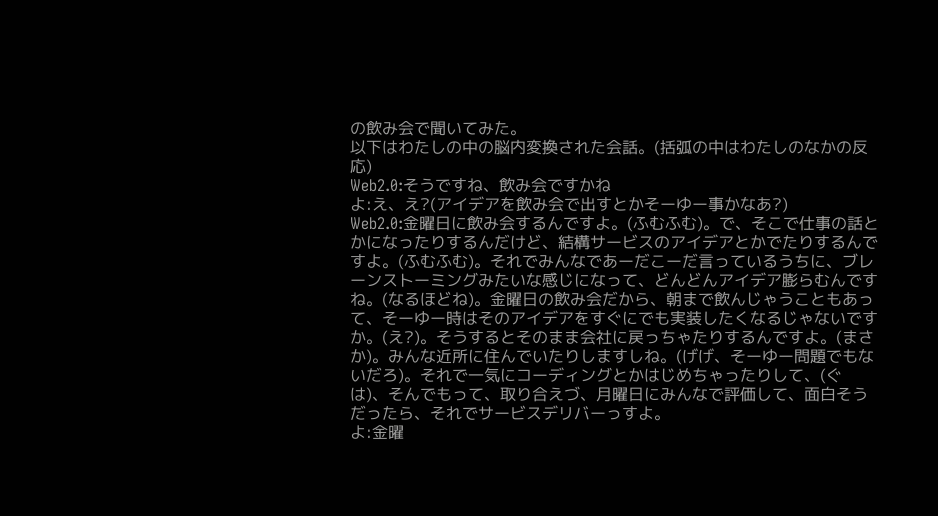の飲み会で聞いてみた。
以下はわたしの中の脳内変換された会話。(括弧の中はわたしのなかの反応)
Web2.0:そうですね、飲み会ですかね
よ:え、え?(アイデアを飲み会で出すとかそーゆー事かなあ?)
Web2.0:金曜日に飲み会するんですよ。(ふむふむ)。で、そこで仕事の話とかになったりするんだけど、結構サービスのアイデアとかでたりするんですよ。(ふむふむ)。それでみんなであーだこーだ言っているうちに、ブレーンストーミングみたいな感じになって、どんどんアイデア膨らむんですね。(なるほどね)。金曜日の飲み会だから、朝まで飲んじゃうこともあって、そーゆー時はそのアイデアをすぐにでも実装したくなるじゃないですか。(え?)。そうするとそのまま会社に戻っちゃたりするんですよ。(まさか)。みんな近所に住んでいたりしますしね。(げげ、そーゆー問題でもないだろ)。それで一気にコーディングとかはじめちゃったりして、(ぐは)、そんでもって、取り合えづ、月曜日にみんなで評価して、面白そうだったら、それでサービスデリバーっすよ。
よ:金曜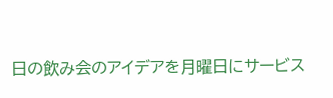日の飲み会のアイデアを月曜日にサービス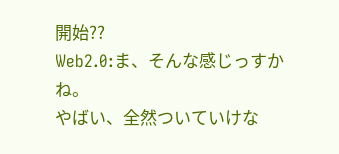開始??
Web2.0:ま、そんな感じっすかね。
やばい、全然ついていけな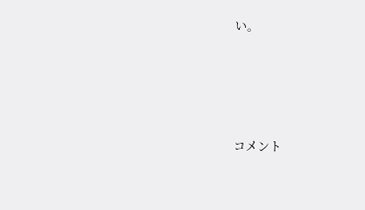い。




コメント